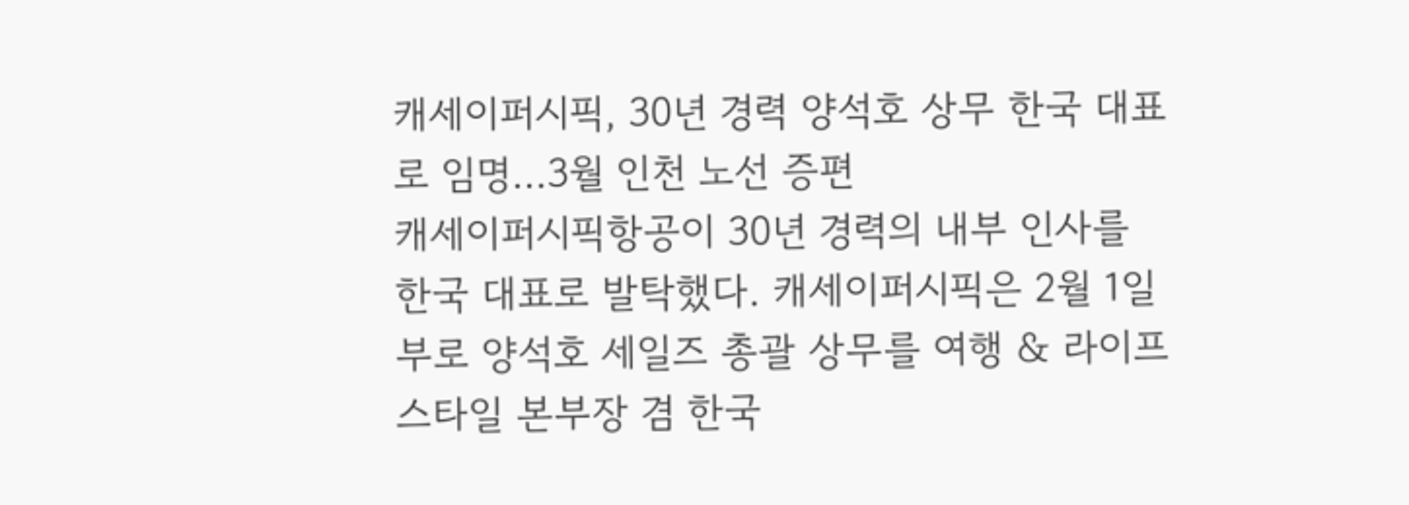캐세이퍼시픽, 30년 경력 양석호 상무 한국 대표로 임명…3월 인천 노선 증편
캐세이퍼시픽항공이 30년 경력의 내부 인사를 한국 대표로 발탁했다. 캐세이퍼시픽은 2월 1일부로 양석호 세일즈 총괄 상무를 여행 & 라이프스타일 본부장 겸 한국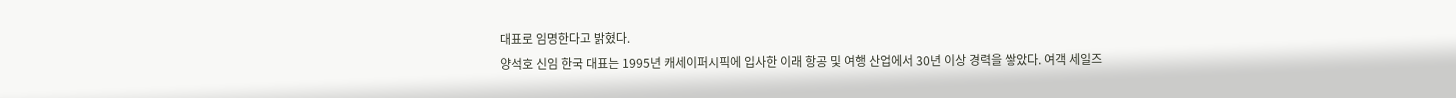대표로 임명한다고 밝혔다.
양석호 신임 한국 대표는 1995년 캐세이퍼시픽에 입사한 이래 항공 및 여행 산업에서 30년 이상 경력을 쌓았다. 여객 세일즈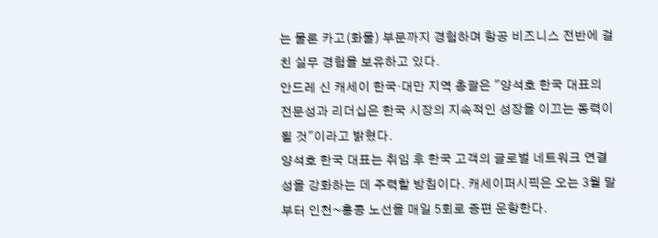는 물론 카고(화물) 부문까지 경험하며 항공 비즈니스 전반에 걸친 실무 경험을 보유하고 있다.
안드레 신 캐세이 한국·대만 지역 총괄은 "양석호 한국 대표의 전문성과 리더십은 한국 시장의 지속적인 성장을 이끄는 동력이 될 것"이라고 밝혔다.
양석호 한국 대표는 취임 후 한국 고객의 글로벌 네트워크 연결성을 강화하는 데 주력할 방침이다. 캐세이퍼시픽은 오는 3월 말부터 인천~홍콩 노선을 매일 5회로 증편 운항한다.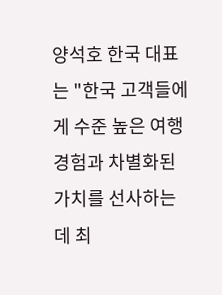양석호 한국 대표는 "한국 고객들에게 수준 높은 여행 경험과 차별화된 가치를 선사하는 데 최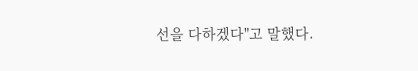선을 다하겠다"고 말했다.